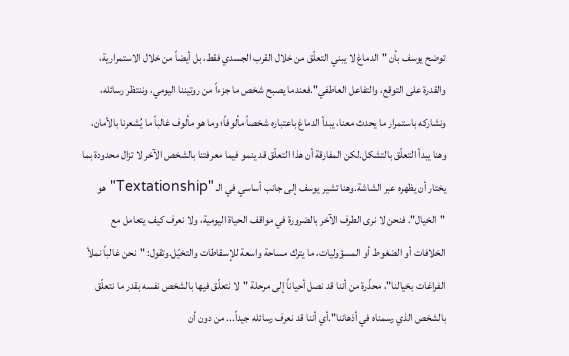توضح يوسف بأن "الدماغ لا يبني التعلّق من خلال القرب الجسدي فقط، بل أيضاً من خلال الاستمرارية، والقدرة على التوقع، والتفاعل العاطفي".فعندما يصبح شخص ما جزءاً من روتيننا اليومي، وننتظر رسائله، ونشاركه باستمرار ما يحدث معنا، يبدأ الدماغ باعتباره شخصاً مألوفاً؛ وما هو مألوف غالباً ما يُشعرنا بالأمان، وهنا يبدأ التعلّق بالتشكل.لكن المفارقة أن هذا التعلّق قد ينمو فيما معرفتنا بالشخص الآخر لا تزال محدودة بما يختار أن يظهره عبر الشاشة.وهنا تشير يوسف إلى جانب أساسي في الـ "Textationship" هو "الخيال". فنحن لا نرى الطرف الآخر بالضرورة في مواقف الحياة اليومية، ولا نعرف كيف يتعامل مع الخلافات أو الضغوط أو المسؤوليات، ما يترك مساحة واسعة للإسقاطات والتخيّل.وتقول: "نحن غالباً نملأ الفراغات بخيالنا"، محذّرة من أننا قد نصل أحياناً إلى مرحلة "لا نتعلّق فيها بالشخص نفسه بقدر ما نتعلّق بالشخص الذي رسمناه في أذهاننا".أي أننا قد نعرف رسائله جيداً... من دون أن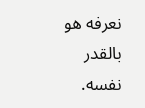نعرفه هو بالقدر نفسه.